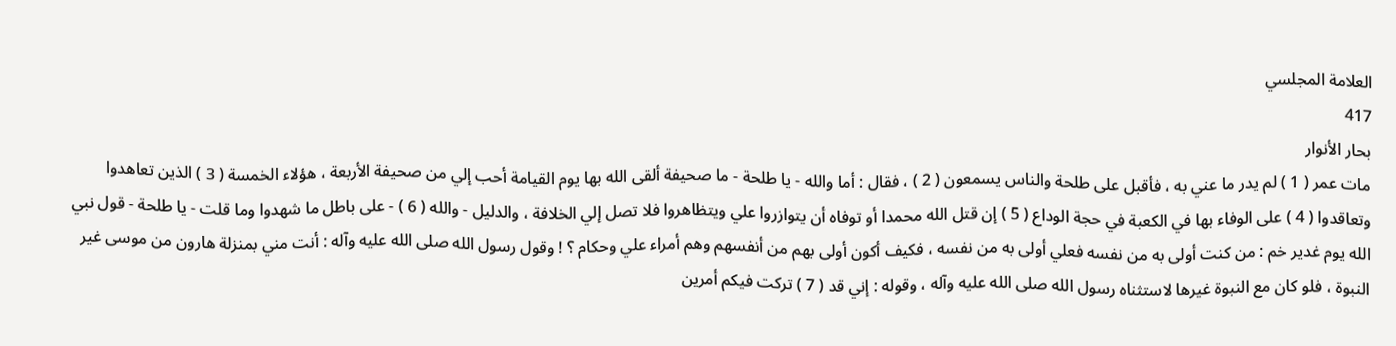العلامة المجلسي
417
بحار الأنوار
مات عمر ( 1 ) لم يدر ما عني به ، فأقبل على طلحة والناس يسمعون ( 2 ) ، فقال : أما والله - يا طلحة - ما صحيفة ألقى الله بها يوم القيامة أحب إلي من صحيفة الأربعة ، هؤلاء الخمسة ( 3 ) الذين تعاهدوا وتعاقدوا ( 4 ) على الوفاء بها في الكعبة في حجة الوداع ( 5 ) إن قتل الله محمدا أو توفاه أن يتوازروا علي ويتظاهروا فلا تصل إلي الخلافة ، والدليل - والله ( 6 ) - على باطل ما شهدوا وما قلت - يا طلحة - قول نبي الله يوم غدير خم : من كنت أولى به من نفسه فعلي أولى به من نفسه ، فكيف أكون أولى بهم من أنفسهم وهم أمراء علي وحكام ؟ ! وقول رسول الله صلى الله عليه وآله : أنت مني بمنزلة هارون من موسى غير النبوة ، فلو كان مع النبوة غيرها لاستثناه رسول الله صلى الله عليه وآله ، وقوله : إني قد ( 7 ) تركت فيكم أمرين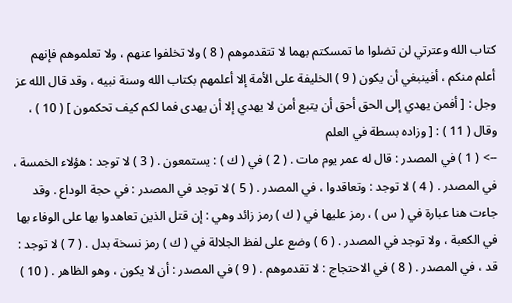كتاب الله وعترتي لن تضلوا ما تمسكتم بهما لا تتقدموهم ( 8 ) ولا تخلفوا عنهم ، ولا تعلموهم فإنهم أعلم منكم ، أفينبغي أن يكون ( 9 ) الخليفة على الأمة إلا أعلمهم بكتاب الله وسنة نبيه ، وقد قال الله عز وجل : [ أفمن يهدي إلى الحق أحق أن يتبع أمن لا يهدي إلا أن يهدى فما لكم كيف تحكمون ] ( 10 ) ، وقال ( 11 ) : [ وزاده بسطة في العلم
--> ( 1 ) في المصدر : قال له عمر يوم مات . ( 2 ) في ( ك ) : يستمعون . ( 3 ) لا توجد : هؤلاء الخمسة ، في المصدر . ( 4 ) لا توجد : وتعاقدوا ، في المصدر . ( 5 ) لا توجد في المصدر : في حجة الوداع . وقد جاءت هنا عبارة في ( س ) ، رمز عليها في ( ك ) رمز زائد وهي : إن قتل الذين تعاهدوا بها على الوفاء بها في الكعبة ، ولا توجد في المصدر . ( 6 ) وضع على لفظ الجلالة في ( ك ) رمز نسخة بدل . ( 7 ) لا توجد : قد ، في المصدر . ( 8 ) في الاحتجاج : لا تقدموهم . ( 9 ) في المصدر : أن لا يكون ، وهو الظاهر . ( 10 )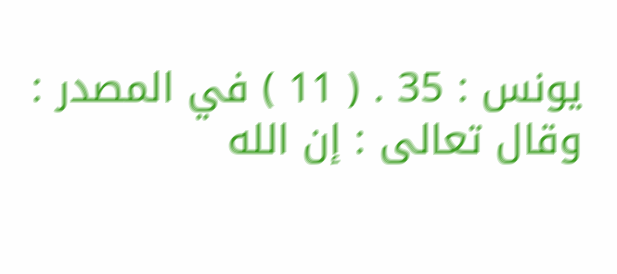يونس : 35 . ( 11 ) في المصدر : وقال تعالى : إن الله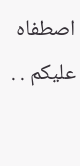اصطفاه عليكم . .